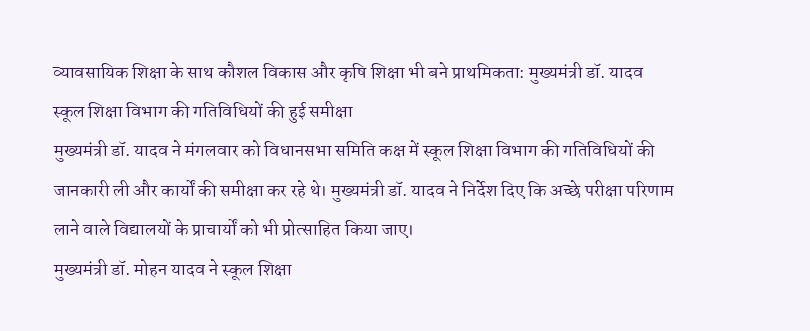व्यावसायिक शिक्षा के साथ कौशल विकास और कृषि शिक्षा भी बने प्राथमिकता: मुख्यमंत्री डॉ. यादव
स्कूल शिक्षा विभाग की गतिविधियों की हुई समीक्षा
मुख्यमंत्री डॉ. यादव ने मंगलवार को विधानसभा समिति कक्ष में स्कूल शिक्षा विभाग की गतिविधियों की जानकारी ली और कार्यों की समीक्षा कर रहे थे। मुख्यमंत्री डॉ. यादव ने निर्देश दिए कि अच्छे परीक्षा परिणाम लाने वाले विद्यालयों के प्राचार्यों को भी प्रोत्साहित किया जाए।
मुख्यमंत्री डॉ. मोहन यादव ने स्कूल शिक्षा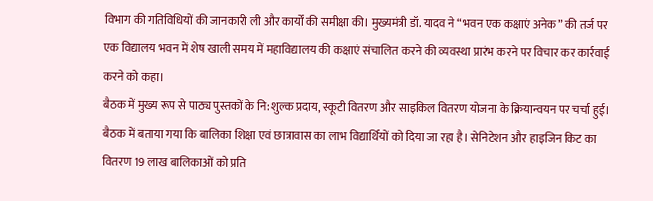विभाग की गतिविधियों की जानकारी ली और कार्यों की समीक्षा की। मुख्यमंत्री डॉ. यादव ने “भवन एक कक्षाएं अनेक” की तर्ज पर एक विद्यालय भवन में शेष खाली समय में महाविद्यालय की कक्षाएं संचालित करने की व्यवस्था प्रारंभ करने पर विचार कर कार्रवाई करने को कहा।
बैठक में मुख्य रूप से पाठ्य पुस्तकों के नि:शुल्क प्रदाय, स्कूटी वितरण और साइकिल वितरण योजना के क्रियान्वयन पर चर्चा हुई। बैठक में बताया गया कि बालिका शिक्षा एवं छात्रावास का लाभ विद्यार्थियों को दिया जा रहा है। सेनिटेशन और हाइजिन किट का वितरण 19 लाख बालिकाओं को प्रति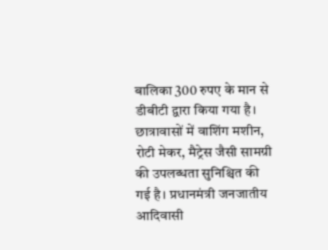बालिका 300 रुपए के मान से डीबीटी द्वारा किया गया है। छात्रावासों में वाशिंग मशीन, रोटी मेकर, मैट्रेस जैसी सामग्री की उपलब्धता सुनिश्चित की गई है। प्रधानमंत्री जनजातीय आदिवासी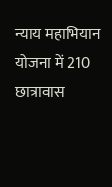न्याय महाभियान योजना में 210 छात्रावास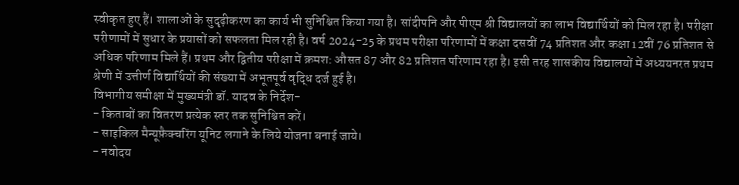स्वीकृत हुए हैं। शालाओं के सुदृढ़ीकरण का कार्य भी सुनिश्चित किया गया है। सांदीपनि और पीएम श्री विद्यालयों का लाभ विद्यार्थियों को मिल रहा है। परीक्षा परीणामों में सुधार के प्रयासों को सफलता मिल रही है। वर्ष 2024-25 के प्रथम परीक्षा परिणामों में कक्षा दसवीं 74 प्रतिशत और कक्षा 12वीं 76 प्रतिशत से अधिक परिणाम मिले हैं। प्रथम और द्वितीय परीक्षा में क्रमश: औसत 87 और 82 प्रतिशत परिणाम रहा है। इसी तरह शासकीय विद्यालयों में अध्ययनरत प्रथम श्रेणी में उत्तीर्ण विद्यार्थियों की संख्या में अभूतपूर्व वृद्धि दर्ज हुई है।
विभागीय समीक्षा में मुख्यमंत्री डॉ. यादव के निर्देश-
- किताबों का वितरण प्रत्येक स्तर तक सुनिश्चित करें।
- साइकिल मैन्यूफ़ैक्चरिंग यूनिट लगाने के लिये योजना बनाई जाये।
- नवोदय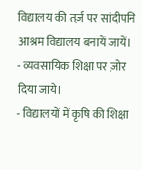विद्यालय की तर्ज़ पर सांदीपनि आश्रम विद्यालय बनायें जायें।
- व्यवसायिक शिक्षा पर ज़ोर दिया जाये।
- विद्यालयों में कृषि की शिक्षा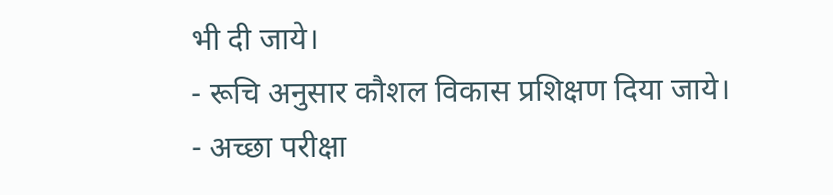भी दी जाये।
- रूचि अनुसार कौशल विकास प्रशिक्षण दिया जाये।
- अच्छा परीक्षा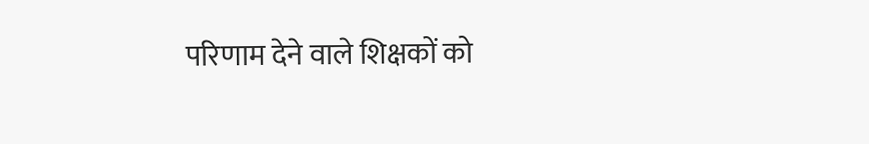परिणाम देने वाले शिक्षकों को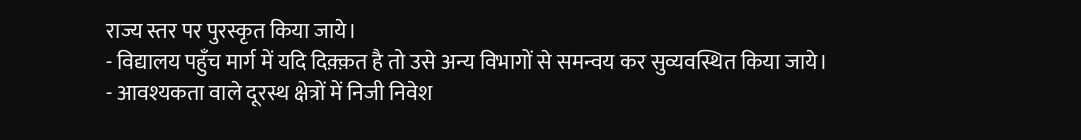राज्य स्तर पर पुरस्कृत किया जाये।
- विद्यालय पहुँच मार्ग में यदि दिक़्क़त है तो उसे अन्य विभागों से समन्वय कर सुव्यवस्थित किया जाये।
- आवश्यकता वाले दूरस्थ क्षेत्रों में निजी निवेश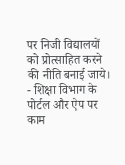पर निजी विद्यालयों को प्रोत्साहित करने की नीति बनाई जाये।
- शिक्षा विभाग के पोर्टल और ऐप पर काम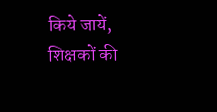किये जायें, शिक्षकों की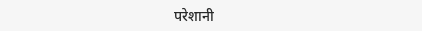परेशानी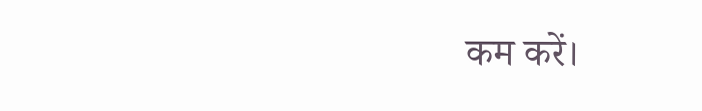कम करें।